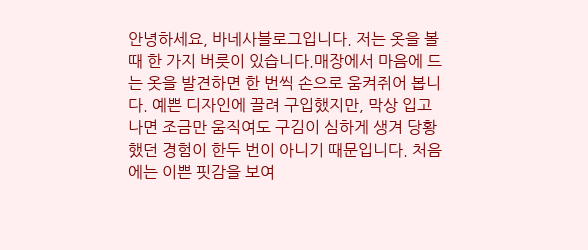안녕하세요, 바네사블로그입니다. 저는 옷을 볼 때 한 가지 버릇이 있습니다.매장에서 마음에 드는 옷을 발견하면 한 번씩 손으로 움켜쥐어 봅니다. 예쁜 디자인에 끌려 구입했지만, 막상 입고 나면 조금만 움직여도 구김이 심하게 생겨 당황했던 경험이 한두 번이 아니기 때문입니다. 처음에는 이쁜 핏감을 보여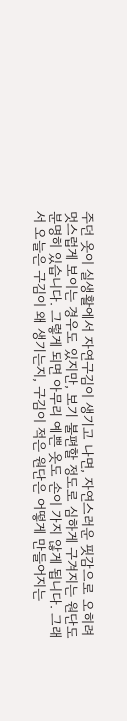주던 옷이 실생활에서 자연구김이 생기고 나면, 자연스러운 핏감으로 오히려 멋스럽게 보이는 경우도 있지만, 보기 불편할 정도로 심하게 구겨지는 원단도 분명히 있습니다. 그렇게 되면 아무리 예쁜 옷도 손이 가지 않게 됩니다. 그래서 오늘은 구김이 왜 생기는지, 구김이 적은 원단은 어떻게 만들어지는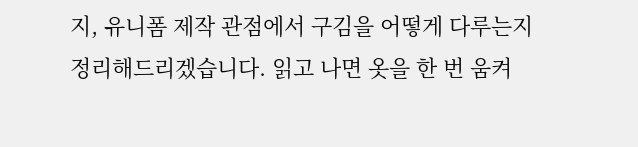지, 유니폼 제작 관점에서 구김을 어떻게 다루는지 정리해드리겠습니다. 읽고 나면 옷을 한 번 움켜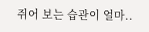쥐어 보는 습관이 얼마..